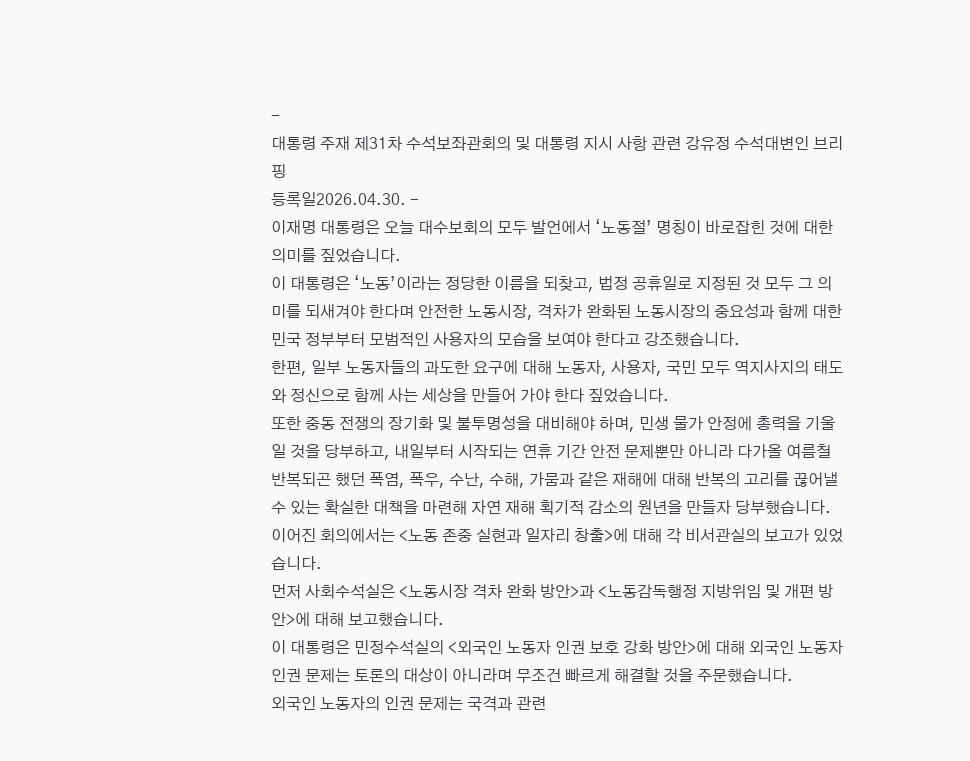-
대통령 주재 제31차 수석보좌관회의 및 대통령 지시 사항 관련 강유정 수석대변인 브리핑
등록일2026.04.30. -
이재명 대통령은 오늘 대수보회의 모두 발언에서 ‘노동절’ 명칭이 바로잡힌 것에 대한 의미를 짚었습니다.
이 대통령은 ‘노동’이라는 정당한 이름을 되찾고, 법정 공휴일로 지정된 것 모두 그 의미를 되새겨야 한다며 안전한 노동시장, 격차가 완화된 노동시장의 중요성과 함께 대한민국 정부부터 모범적인 사용자의 모습을 보여야 한다고 강조했습니다.
한편, 일부 노동자들의 과도한 요구에 대해 노동자, 사용자, 국민 모두 역지사지의 태도와 정신으로 함께 사는 세상을 만들어 가야 한다 짚었습니다.
또한 중동 전쟁의 장기화 및 불투명성을 대비해야 하며, 민생 물가 안정에 총력을 기울일 것을 당부하고, 내일부터 시작되는 연휴 기간 안전 문제뿐만 아니라 다가올 여름철 반복되곤 했던 폭염, 폭우, 수난, 수해, 가뭄과 같은 재해에 대해 반복의 고리를 끊어낼 수 있는 확실한 대책을 마련해 자연 재해 획기적 감소의 원년을 만들자 당부했습니다.
이어진 회의에서는 <노동 존중 실현과 일자리 창출>에 대해 각 비서관실의 보고가 있었습니다.
먼저 사회수석실은 <노동시장 격차 완화 방안>과 <노동감독행정 지방위임 및 개편 방안>에 대해 보고했습니다.
이 대통령은 민정수석실의 <외국인 노동자 인권 보호 강화 방안>에 대해 외국인 노동자 인권 문제는 토론의 대상이 아니라며 무조건 빠르게 해결할 것을 주문했습니다.
외국인 노동자의 인권 문제는 국격과 관련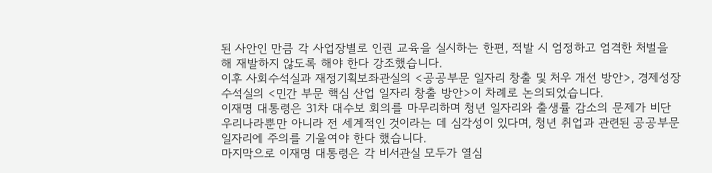된 사안인 만큼 각 사업장별로 인권 교육을 실시하는 한편, 적발 시 엄정하고 엄격한 처벌을 해 재발하지 않도록 해야 한다 강조했습니다.
이후 사회수석실과 재정기획보좌관실의 <공공부문 일자리 창출 및 처우 개선 방안>, 경제성장수석실의 <민간 부문 핵심 산업 일자리 창출 방안>이 차례로 논의되었습니다.
이재명 대통령은 31차 대수보 회의를 마무리하며 청년 일자리와 출생률 감소의 문제가 비단 우리나라뿐만 아니라 전 세계적인 것이라는 데 심각성이 있다며, 청년 취업과 관련된 공공부문 일자리에 주의를 기울여야 한다 했습니다.
마지막으로 이재명 대통령은 각 비서관실 모두가 열심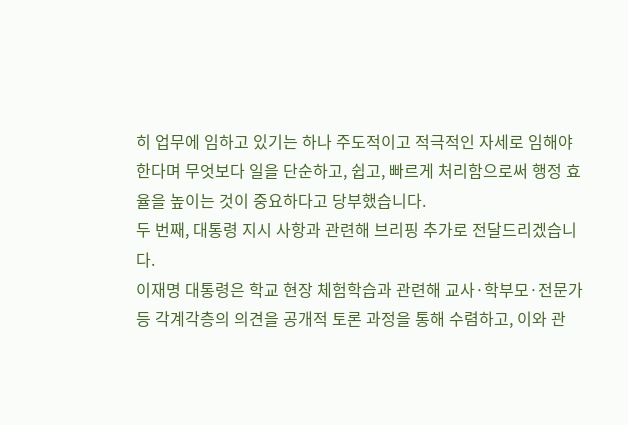히 업무에 임하고 있기는 하나 주도적이고 적극적인 자세로 임해야 한다며 무엇보다 일을 단순하고, 쉽고, 빠르게 처리함으로써 행정 효율을 높이는 것이 중요하다고 당부했습니다.
두 번째, 대통령 지시 사항과 관련해 브리핑 추가로 전달드리겠습니다.
이재명 대통령은 학교 현장 체험학습과 관련해 교사·학부모·전문가 등 각계각층의 의견을 공개적 토론 과정을 통해 수렴하고, 이와 관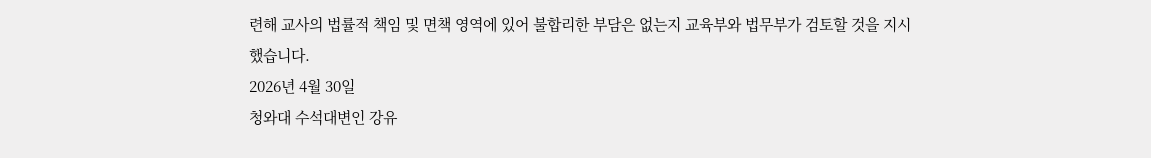련해 교사의 법률적 책임 및 면책 영역에 있어 불합리한 부담은 없는지 교육부와 법무부가 검토할 것을 지시했습니다.
2026년 4월 30일
청와대 수석대변인 강유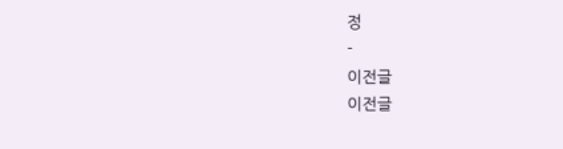정
-
이전글
이전글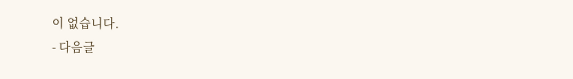이 없습니다.
- 다음글